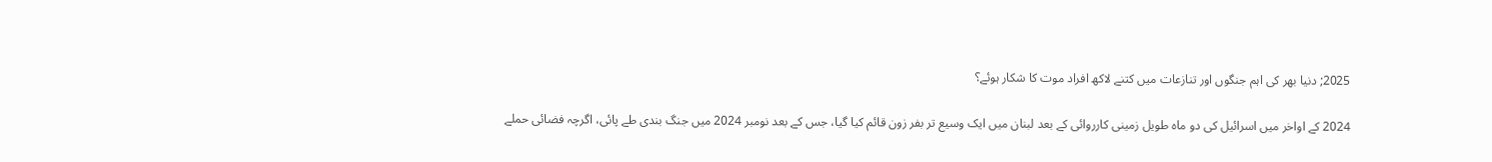2025; دنیا بھر کی اہم جنگوں اور تنازعات میں کتنے لاکھ افراد موت کا شکار ہوئے؟

2024 کے اواخر میں اسرائیل کی دو ماہ طویل زمینی کارروائی کے بعد لبنان میں ایک وسیع تر بفر زون قائم کیا گیا، جس کے بعد نومبر 2024 میں جنگ بندی طے پائی، اگرچہ فضائی حملے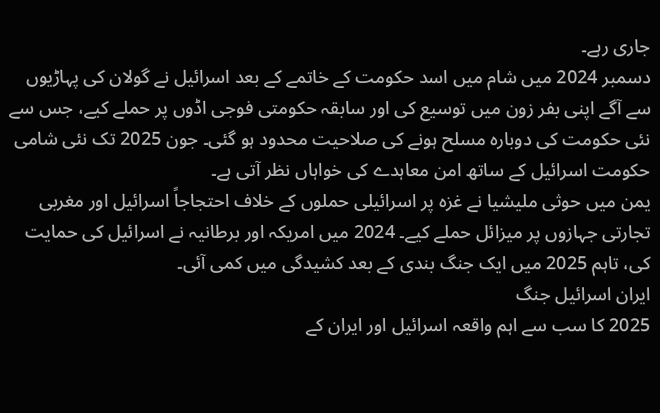جاری رہے۔
دسمبر 2024 میں شام میں اسد حکومت کے خاتمے کے بعد اسرائیل نے گولان کی پہاڑیوں سے آگے اپنی بفر زون میں توسیع کی اور سابقہ حکومتی فوجی اڈوں پر حملے کیے، جس سے نئی حکومت کی دوبارہ مسلح ہونے کی صلاحیت محدود ہو گئی۔ جون 2025 تک نئی شامی حکومت اسرائیل کے ساتھ امن معاہدے کی خواہاں نظر آتی ہے۔
یمن میں حوثی ملیشیا نے غزہ پر اسرائیلی حملوں کے خلاف احتجاجاً اسرائیل اور مغربی تجارتی جہازوں پر میزائل حملے کیے۔ 2024 میں امریکہ اور برطانیہ نے اسرائیل کی حمایت کی، تاہم 2025 میں ایک جنگ بندی کے بعد کشیدگی میں کمی آئی۔
ایران اسرائیل جنگ
2025 کا سب سے اہم واقعہ اسرائیل اور ایران کے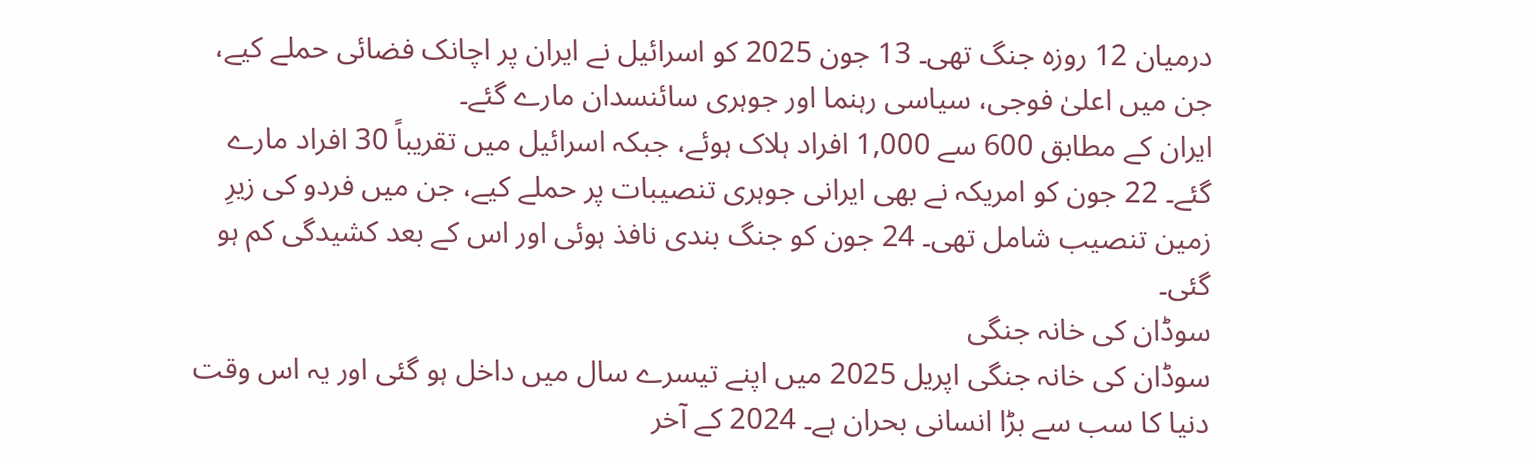درمیان 12 روزہ جنگ تھی۔ 13 جون 2025 کو اسرائیل نے ایران پر اچانک فضائی حملے کیے، جن میں اعلیٰ فوجی، سیاسی رہنما اور جوہری سائنسدان مارے گئے۔
ایران کے مطابق 600 سے 1,000 افراد ہلاک ہوئے، جبکہ اسرائیل میں تقریباً 30 افراد مارے گئے۔ 22 جون کو امریکہ نے بھی ایرانی جوہری تنصیبات پر حملے کیے، جن میں فردو کی زیرِ زمین تنصیب شامل تھی۔ 24 جون کو جنگ بندی نافذ ہوئی اور اس کے بعد کشیدگی کم ہو گئی۔
سوڈان کی خانہ جنگی
سوڈان کی خانہ جنگی اپریل 2025 میں اپنے تیسرے سال میں داخل ہو گئی اور یہ اس وقت دنیا کا سب سے بڑا انسانی بحران ہے۔ 2024 کے آخر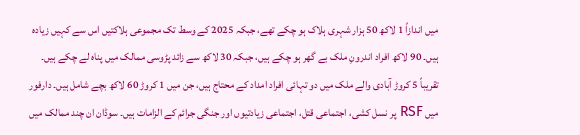میں اندازاً 1 لاکھ 50 ہزار شہری ہلاک ہو چکے تھے، جبکہ 2025 کے وسط تک مجموعی ہلاکتیں اس سے کہیں زیادہ ہیں۔ 90 لاکھ افراد اندرونِ ملک بے گھر ہو چکے ہیں، جبکہ 30 لاکھ سے زائد پڑوسی ممالک میں پناہ لے چکے ہیں۔
تقریباً 5 کروڑ آبادی والے ملک میں دو تہائی افراد امداد کے محتاج ہیں، جن میں 1 کروڑ 60 لاکھ بچے شامل ہیں۔ دارفور میں RSF پر نسل کشی، اجتماعی قتل، اجتماعی زیادتیوں اور جنگی جرائم کے الزامات ہیں۔ سوڈان ان چند ممالک میں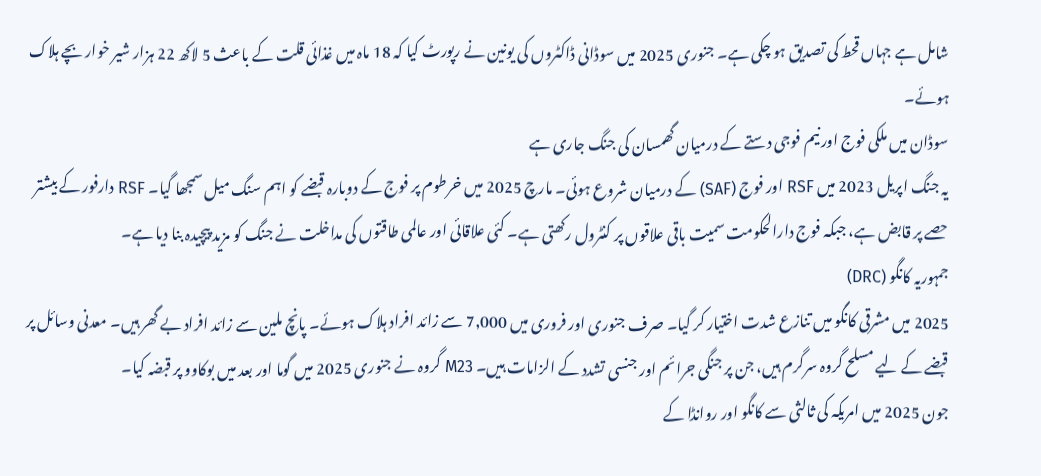شامل ہے جہاں قحط کی تصدیق ہو چکی ہے۔ جنوری 2025 میں سوڈانی ڈاکٹروں کی یونین نے رپورٹ کیا کہ 18 ماہ میں غذائی قلت کے باعث 5 لاکھ 22 ہزار شیر خوار بچے ہلاک ہوئے۔
سوڈان میں ملکی فوج اور نیم فوجی دستے کے درمیان گھمسان کی جنگ جاری ہے
یہ جنگ اپریل 2023 میں RSF اور فوج (SAF) کے درمیان شروع ہوئی۔ مارچ 2025 میں خرطوم پر فوج کے دوبارہ قبضے کو اہم سنگ میل سمجھا گیا۔ RSF دارفور کے بیشتر حصے پر قابض ہے، جبکہ فوج دارالحکومت سمیت باقی علاقوں پر کنٹرول رکھتی ہے۔ کئی علاقائی اور عالمی طاقتوں کی مداخلت نے جنگ کو مزید پیچیدہ بنا دیا ہے۔
جمہوریہ کانگو (DRC)
2025 میں مشرقی کانگو میں تنازع شدت اختیار کر گیا۔ صرف جنوری اور فروری میں 7,000 سے زائد افراد ہلاک ہوئے۔ پانچ ملین سے زائد افراد بے گھر ہیں۔ معدنی وسائل پر قبضے کے لیے مسلح گروہ سرگرم ہیں، جن پر جنگی جرائم اور جنسی تشدد کے الزامات ہیں۔ M23 گروہ نے جنوری 2025 میں گوما اور بعد میں بوکاوو پر قبضہ کیا۔
جون 2025 میں امریکہ کی ثالثی سے کانگو اور روانڈا کے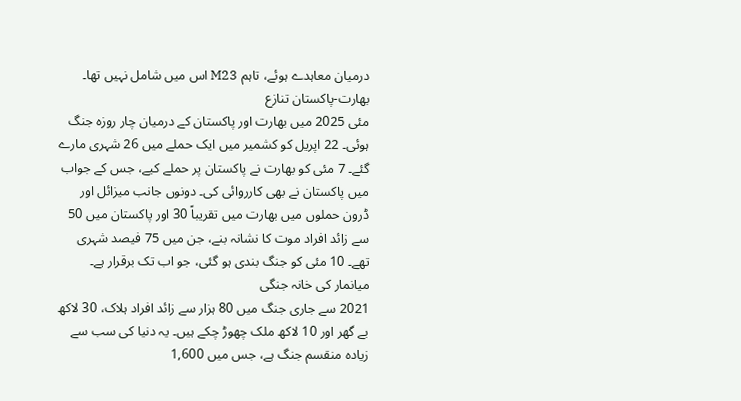درمیان معاہدے ہوئے، تاہم M23 اس میں شامل نہیں تھا۔
بھارت-پاکستان تنازع
مئی 2025 میں بھارت اور پاکستان کے درمیان چار روزہ جنگ ہوئی۔ 22 اپریل کو کشمیر میں ایک حملے میں 26 شہری مارے گئے۔ 7 مئی کو بھارت نے پاکستان پر حملے کیے، جس کے جواب میں پاکستان نے بھی کارروائی کی۔ دونوں جانب میزائل اور ڈرون حملوں میں بھارت میں تقریباً 30 اور پاکستان میں 50 سے زائد افراد موت کا نشانہ بنے، جن میں 75 فیصد شہری تھے۔ 10 مئی کو جنگ بندی ہو گئی، جو اب تک برقرار ہے۔
میانمار کی خانہ جنگی
2021 سے جاری جنگ میں 80 ہزار سے زائد افراد ہلاک، 30 لاکھ بے گھر اور 10 لاکھ ملک چھوڑ چکے ہیں۔ یہ دنیا کی سب سے زیادہ منقسم جنگ ہے، جس میں 1,600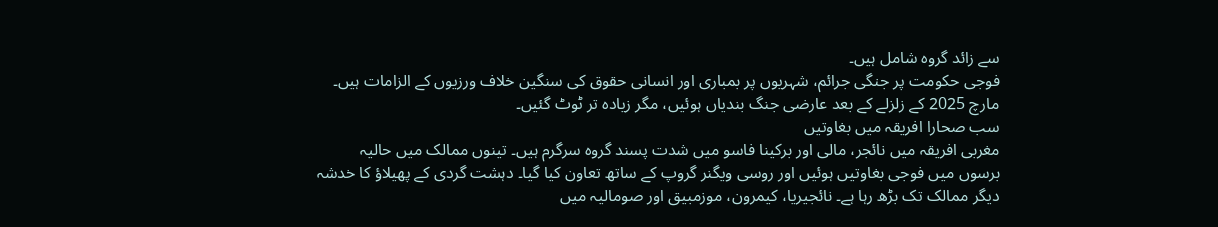سے زائد گروہ شامل ہیں۔
فوجی حکومت پر جنگی جرائم، شہریوں پر بمباری اور انسانی حقوق کی سنگین خلاف ورزیوں کے الزامات ہیں۔ مارچ 2025 کے زلزلے کے بعد عارضی جنگ بندیاں ہوئیں، مگر زیادہ تر ٹوٹ گئیں۔
سب صحارا افریقہ میں بغاوتیں
مغربی افریقہ میں نائجر، مالی اور برکینا فاسو میں شدت پسند گروہ سرگرم ہیں۔ تینوں ممالک میں حالیہ برسوں میں فوجی بغاوتیں ہوئیں اور روسی ویگنر گروپ کے ساتھ تعاون کیا گیا۔ دہشت گردی کے پھیلاؤ کا خدشہ دیگر ممالک تک بڑھ رہا ہے۔ نائجیریا، کیمرون، موزمبیق اور صومالیہ میں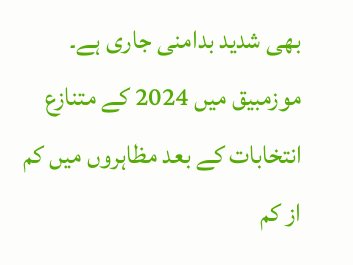بھی شدید بدامنی جاری ہے۔ موزمبیق میں 2024 کے متنازع انتخابات کے بعد مظاہروں میں کم از کم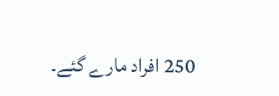250 افراد مارے گئے۔